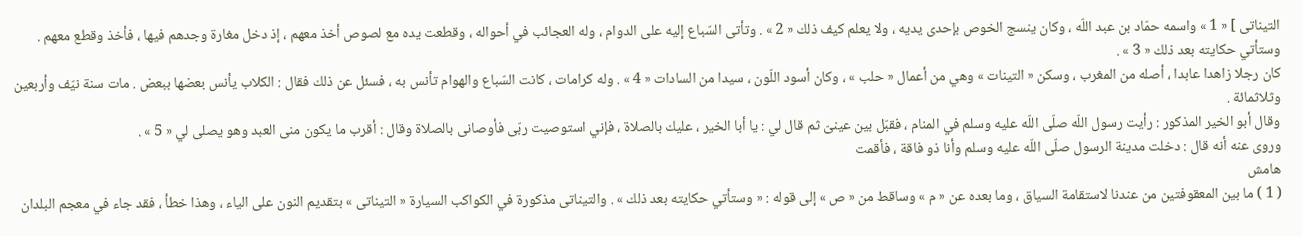التيناتى ] « 1 » واسمه حمّاد بن عبد اللّه ، وكان ينسج الخوص بإحدى يديه ، ولا يعلم كيف ذلك « 2 » . وتأتى السّباع إليه على الدوام ، وله العجائب في أحواله ، وقطعت يده مع لصوص أخذ معهم ، إذ دخل مغارة وجدهم فيها ، فأخذ وقطع معهم . وستأتي حكايته بعد ذلك « 3 » .
كان رجلا زاهدا عابدا ، أصله من المغرب ، وسكن « التينات » وهي من أعمال « حلب » ، وكان أسود اللّون ، سيدا من السادات « 4 » . وله كرامات ، كانت السّباع والهوام تأنس به ، فسئل عن ذلك فقال : الكلاب يأنس بعضها ببعض . مات سنة نيّف وأربعين وثلاثمائة .
وقال أبو الخير المذكور : رأيت رسول اللّه صلّى اللّه عليه وسلم في المنام ، فقبّل بين عينىّ ثم قال لي : يا أبا الخير ، عليك بالصلاة ، فإني استوصيت ربّى فأوصانى بالصلاة وقال : أقرب ما يكون منى العبد وهو يصلى لي « 5 » .
وروى عنه أنه قال : دخلت مدينة الرسول صلّى اللّه عليه وسلم وأنا ذو فاقة ، فأقمت
هامش
( 1 ) ما بين المعقوفتين من عندنا لاستقامة السياق ، وما بعده عن « م » وساقط من « ص » إلى قوله : « وستأتي حكايته بعد ذلك » . والتيناتى مذكورة في الكواكب السيارة « التيناتى » بتقديم النون على الياء ، وهذا خطأ ، فقد جاء في معجم البلدان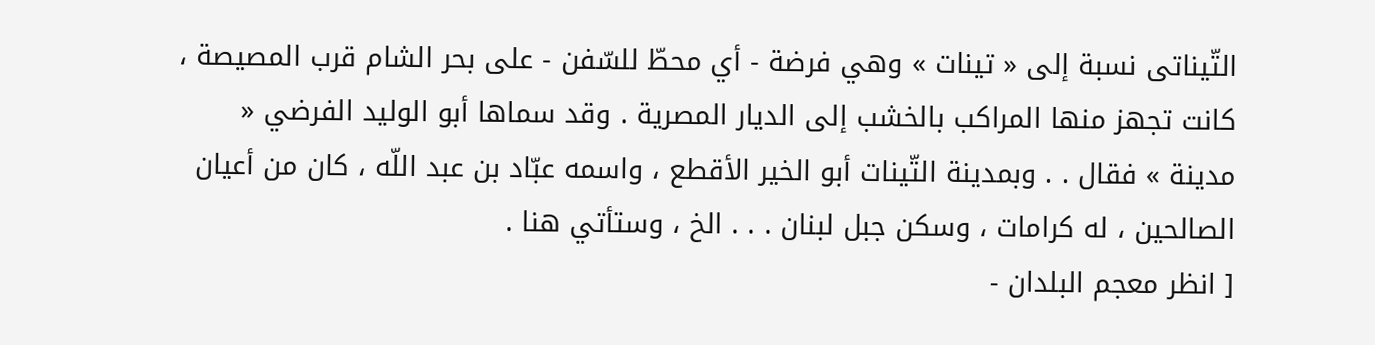التّيناتى نسبة إلى « تينات » وهي فرضة - أي محطّ للسّفن - على بحر الشام قرب المصيصة ، كانت تجهز منها المراكب بالخشب إلى الديار المصرية . وقد سماها أبو الوليد الفرضي « مدينة » فقال . . وبمدينة التّينات أبو الخير الأقطع ، واسمه عبّاد بن عبد اللّه ، كان من أعيان الصالحين ، له كرامات ، وسكن جبل لبنان . . . الخ ، وستأتي هنا .
[ انظر معجم البلدان -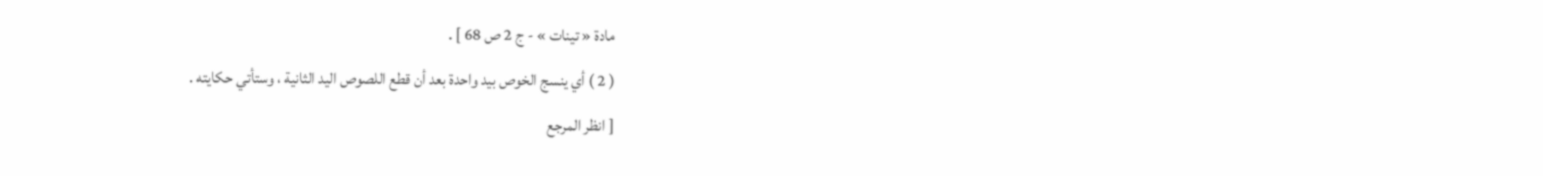مادة « تينات » - ج 2 ص 68 ] .
( 2 ) أي ينسج الخوص بيد واحدة بعد أن قطع اللصوص اليد الثانية ، وستأتي حكايته .
[ انظر المرجع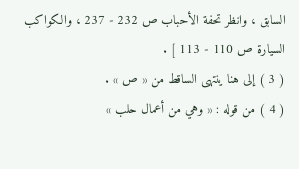السابق ، وانظر تحفة الأحباب ص 232 - 237 ، والكواكب السيارة ص 110 - 113 ] .
( 3 ) إلى هنا ينتهى الساقط من « ص » .
( 4 ) من قوله : « وهي من أعمال حلب »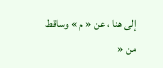إلى هنا ، عن « م » وساقط من «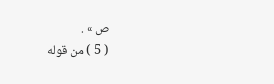ص » .
( 5 ) من قوله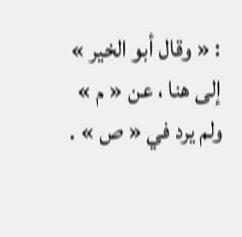: « وقال أبو الخير » إلى هنا ، عن « م » ولم يرد في « ص » .